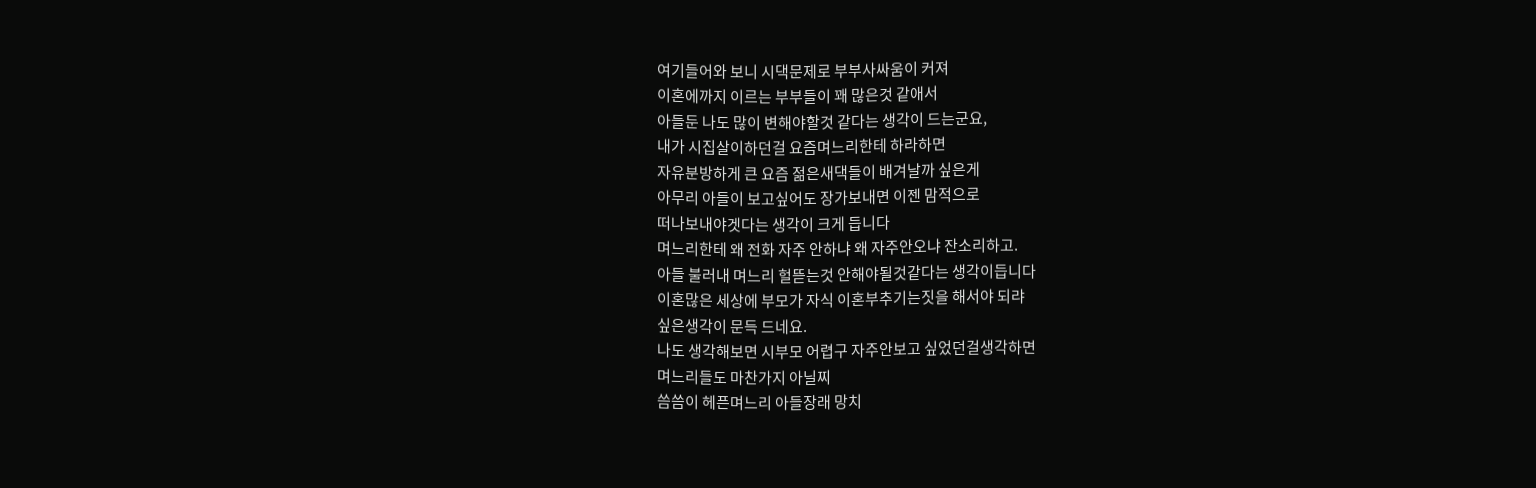여기들어와 보니 시댁문제로 부부사싸움이 커져
이혼에까지 이르는 부부들이 꽤 많은것 같애서
아들둔 나도 많이 변해야할것 같다는 생각이 드는군요,
내가 시집살이하던걸 요즘며느리한테 하라하면
자유분방하게 큰 요즘 젊은새댁들이 배겨날까 싶은게
아무리 아들이 보고싶어도 장가보내면 이젠 맘적으로
떠나보내야겟다는 생각이 크게 듭니다
며느리한테 왜 전화 자주 안하냐 왜 자주안오냐 잔소리하고.
아들 불러내 며느리 헐뜯는것 안해야될것같다는 생각이듭니다
이혼많은 세상에 부모가 자식 이혼부추기는짓을 해서야 되랴
싶은생각이 문득 드네요.
나도 생각해보면 시부모 어렵구 자주안보고 싶었던걸생각하면
며느리들도 마찬가지 아닐찌
씀씀이 헤픈며느리 아들장래 망치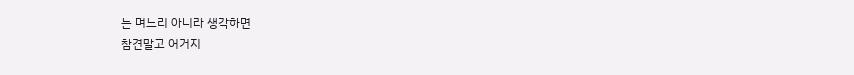는 며느리 아니라 생각하면
참견말고 어거지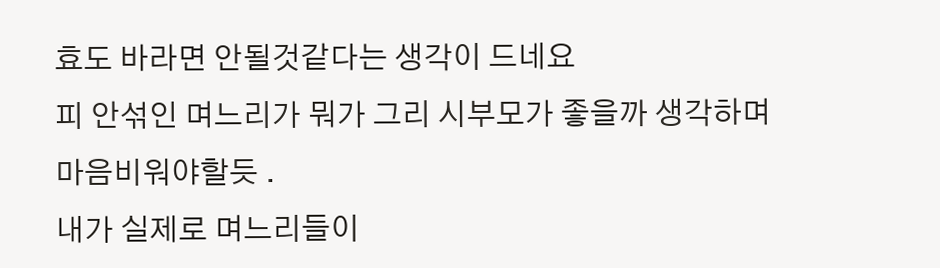효도 바라면 안될것같다는 생각이 드네요
피 안섞인 며느리가 뭐가 그리 시부모가 좋을까 생각하며
마음비워야할듯 .
내가 실제로 며느리들이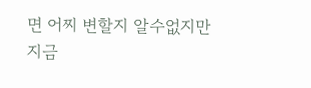면 어찌 변할지 알수없지만
지금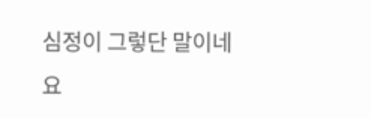심정이 그렇단 말이네요